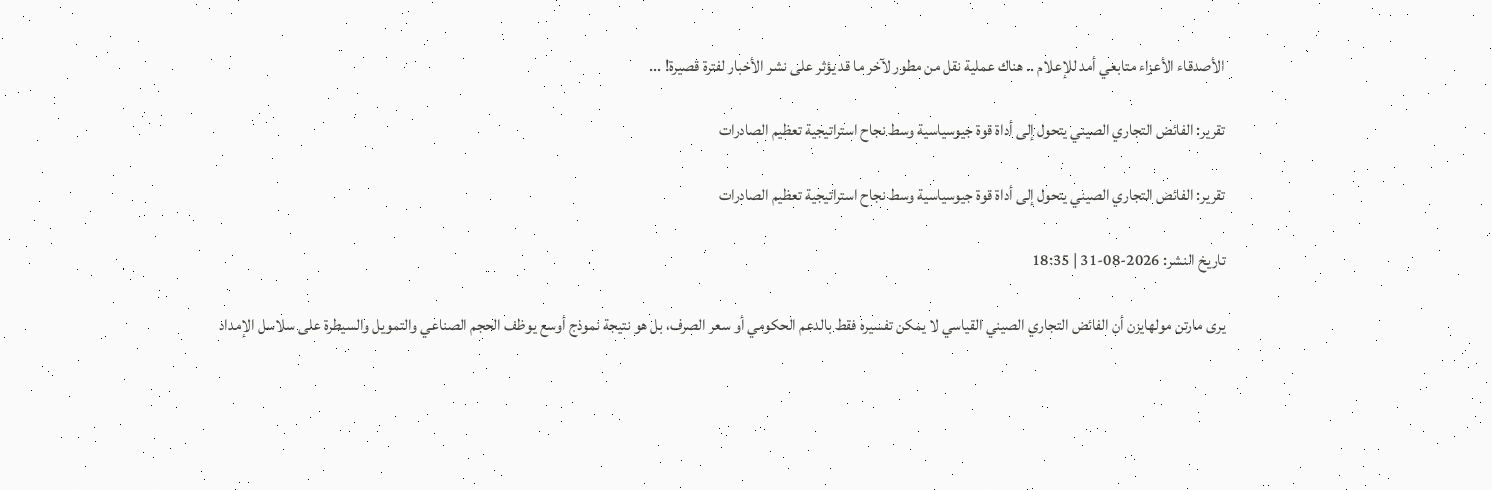الأصدقاء الأعزاء متابعي أمد للإعلام .. هناك عملية نقل من مطور لآخر ما قد يؤثر على نشر الأخبار لفترة قصيرة! ...

تقرير: الفائض التجاري الصيني يتحول إلى أداة قوة جيوسياسية وسط نجاح استراتيجية تعظيم الصادرات

تقرير: الفائض التجاري الصيني يتحول إلى أداة قوة جيوسياسية وسط نجاح استراتيجية تعظيم الصادرات

تاريخ النشر: 2026-08-31 | 18:35

يرى مارتن مولهايزن أن الفائض التجاري الصيني القياسي لا يمكن تفسيره فقط بالدعم الحكومي أو سعر الصرف، بل هو نتيجة نموذج أوسع يوظف الحجم الصناعي والتمويل والسيطرة على سلاسل الإمداد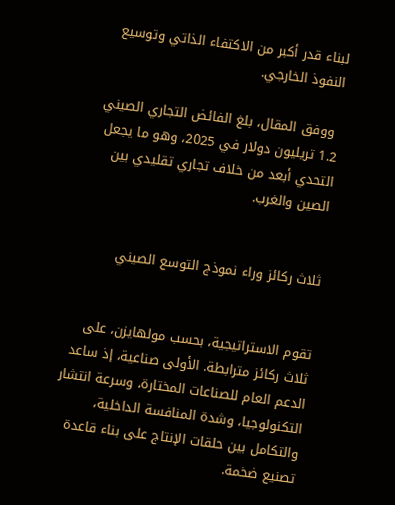لبناء قدر أكبر من الاكتفاء الذاتي وتوسيع النفوذ الخارجي.

 ووفق المقال، بلغ الفائض التجاري الصيني 1.2 تريليون دولار في 2025، وهو ما يجعل التحدي أبعد من خلاف تجاري تقليدي بين الصين والغرب.


ثلاث ركائز وراء نموذج التوسع الصيني


تقوم الاستراتيجية، بحسب مولهايزن، على ثلاث ركائز مترابطة. الأولى صناعية، إذ ساعد الدعم العام للصناعات المختارة، وسرعة انتشار التكنولوجيا، وشدة المنافسة الداخلية، والتكامل بين حلقات الإنتاج على بناء قاعدة تصنيع ضخمة.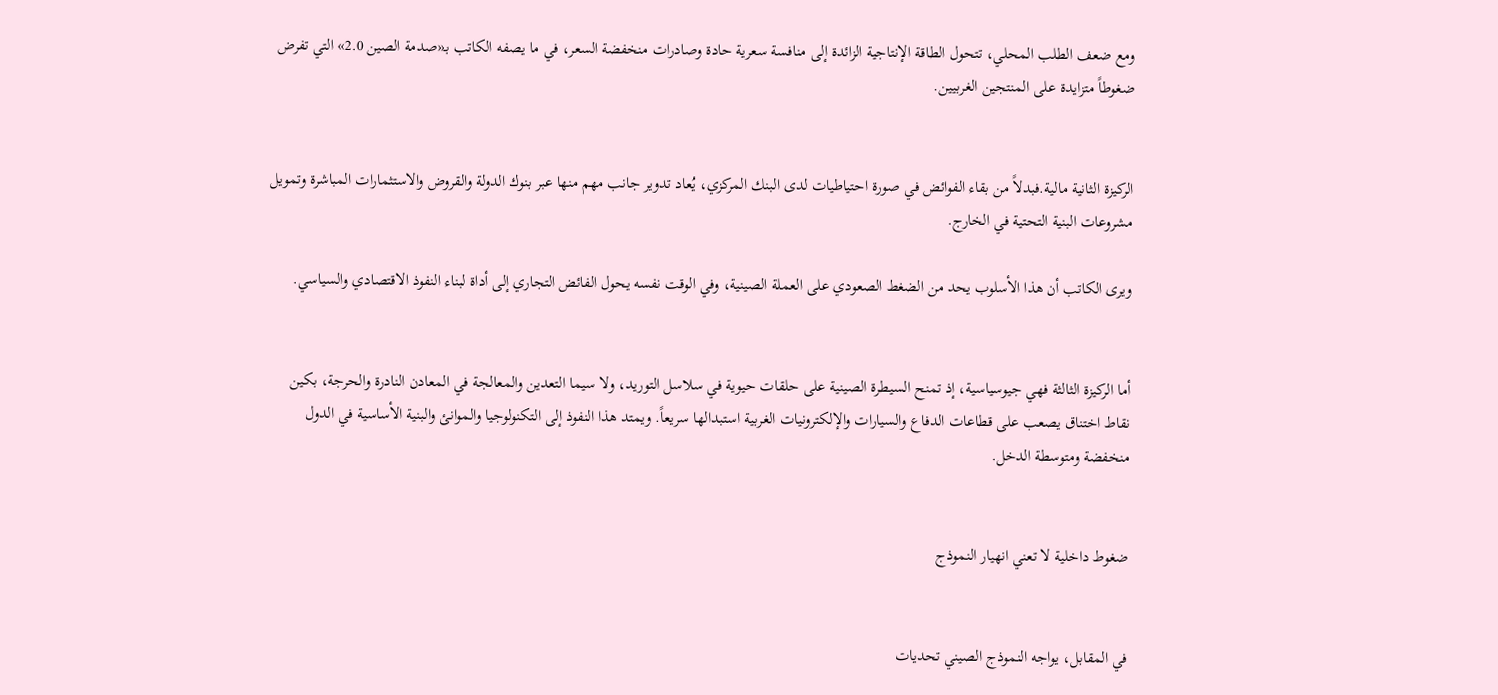ومع ضعف الطلب المحلي، تتحول الطاقة الإنتاجية الزائدة إلى منافسة سعرية حادة وصادرات منخفضة السعر، في ما يصفه الكاتب بـ«صدمة الصين 2.0» التي تفرض ضغوطاً متزايدة على المنتجين الغربيين.


الركيزة الثانية مالية.فبدلاً من بقاء الفوائض في صورة احتياطيات لدى البنك المركزي، يُعاد تدوير جانب مهم منها عبر بنوك الدولة والقروض والاستثمارات المباشرة وتمويل مشروعات البنية التحتية في الخارج.

ويرى الكاتب أن هذا الأسلوب يحد من الضغط الصعودي على العملة الصينية، وفي الوقت نفسه يحول الفائض التجاري إلى أداة لبناء النفوذ الاقتصادي والسياسي.


أما الركيزة الثالثة فهي جيوسياسية، إذ تمنح السيطرة الصينية على حلقات حيوية في سلاسل التوريد، ولا سيما التعدين والمعالجة في المعادن النادرة والحرجة، بكين نقاط اختناق يصعب على قطاعات الدفاع والسيارات والإلكترونيات الغربية استبدالها سريعاً. ويمتد هذا النفوذ إلى التكنولوجيا والموانئ والبنية الأساسية في الدول منخفضة ومتوسطة الدخل.


ضغوط داخلية لا تعني انهيار النموذج


في المقابل، يواجه النموذج الصيني تحديات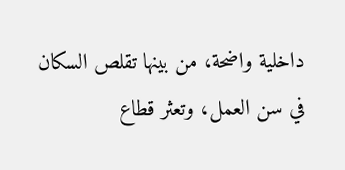داخلية واضحة، من بينها تقلص السكان في سن العمل، وتعثر قطاع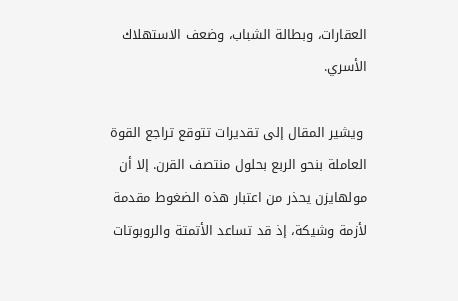العقارات، وبطالة الشباب، وضعف الاستهلاك الأسري.

 ويشير المقال إلى تقديرات تتوقع تراجع القوة العاملة بنحو الربع بحلول منتصف القرن. إلا أن مولهايزن يحذر من اعتبار هذه الضغوط مقدمة لأزمة وشيكة، إذ قد تساعد الأتمتة والروبوتات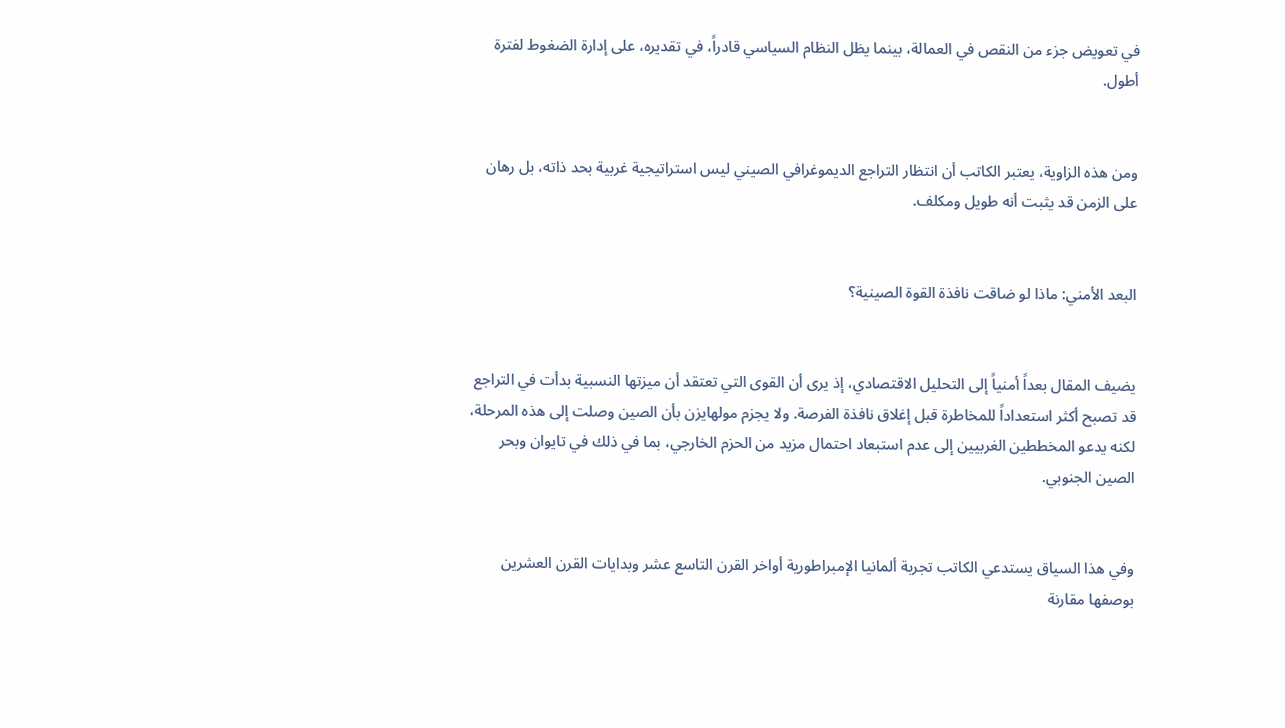في تعويض جزء من النقص في العمالة، بينما يظل النظام السياسي قادراً، في تقديره، على إدارة الضغوط لفترة أطول.


ومن هذه الزاوية، يعتبر الكاتب أن انتظار التراجع الديموغرافي الصيني ليس استراتيجية غربية بحد ذاته، بل رهان على الزمن قد يثبت أنه طويل ومكلف.


البعد الأمني: ماذا لو ضاقت نافذة القوة الصينية؟


يضيف المقال بعداً أمنياً إلى التحليل الاقتصادي، إذ يرى أن القوى التي تعتقد أن ميزتها النسبية بدأت في التراجع قد تصبح أكثر استعداداً للمخاطرة قبل إغلاق نافذة الفرصة. ولا يجزم مولهايزن بأن الصين وصلت إلى هذه المرحلة، لكنه يدعو المخططين الغربيين إلى عدم استبعاد احتمال مزيد من الحزم الخارجي، بما في ذلك في تايوان وبحر الصين الجنوبي.


وفي هذا السياق يستدعي الكاتب تجربة ألمانيا الإمبراطورية أواخر القرن التاسع عشر وبدايات القرن العشرين بوصفها مقارنة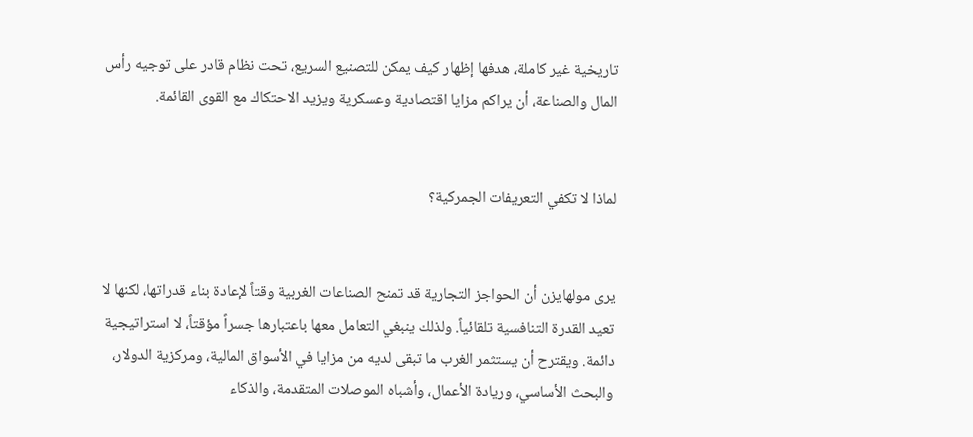تاريخية غير كاملة، هدفها إظهار كيف يمكن للتصنيع السريع، تحت نظام قادر على توجيه رأس المال والصناعة، أن يراكم مزايا اقتصادية وعسكرية ويزيد الاحتكاك مع القوى القائمة.


لماذا لا تكفي التعريفات الجمركية؟


يرى مولهايزن أن الحواجز التجارية قد تمنح الصناعات الغربية وقتاً لإعادة بناء قدراتها، لكنها لا تعيد القدرة التنافسية تلقائياً. ولذلك ينبغي التعامل معها باعتبارها جسراً مؤقتاً، لا استراتيجية دائمة. ويقترح أن يستثمر الغرب ما تبقى لديه من مزايا في الأسواق المالية، ومركزية الدولار، والبحث الأساسي، وريادة الأعمال، وأشباه الموصلات المتقدمة، والذكاء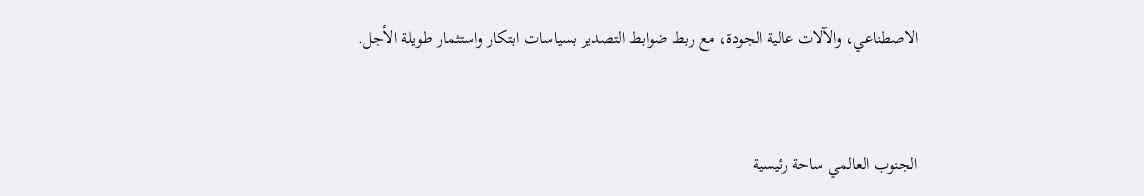الاصطناعي، والآلات عالية الجودة، مع ربط ضوابط التصدير بسياسات ابتكار واستثمار طويلة الأجل.


الجنوب العالمي ساحة رئيسية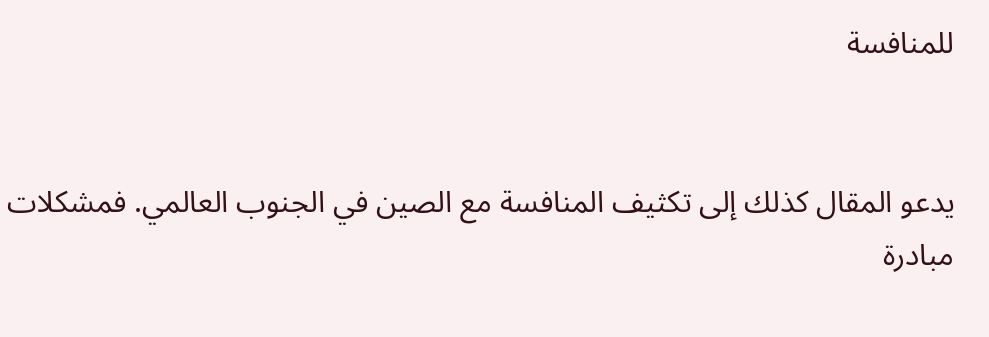للمنافسة


يدعو المقال كذلك إلى تكثيف المنافسة مع الصين في الجنوب العالمي. فمشكلات مبادرة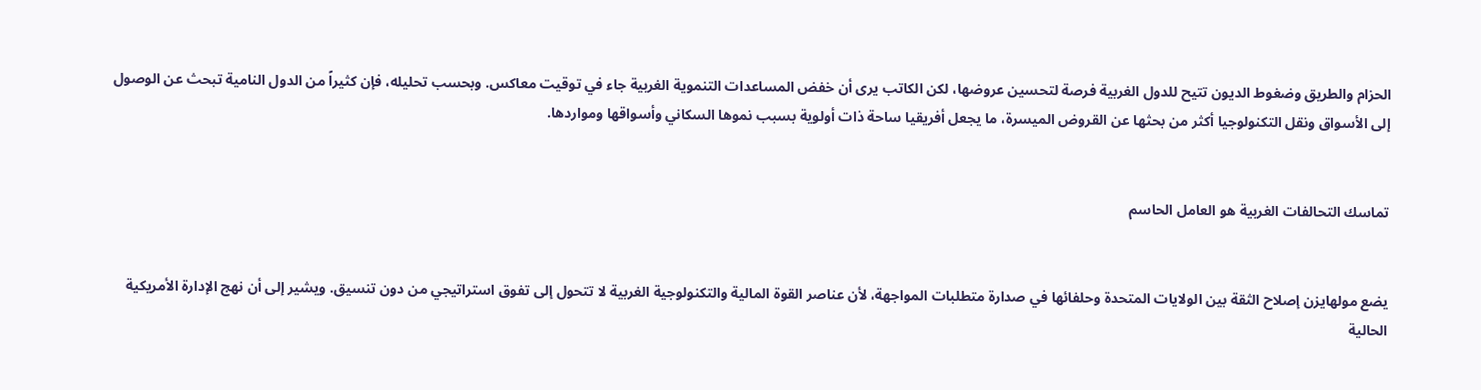الحزام والطريق وضغوط الديون تتيح للدول الغربية فرصة لتحسين عروضها، لكن الكاتب يرى أن خفض المساعدات التنموية الغربية جاء في توقيت معاكس. وبحسب تحليله، فإن كثيراً من الدول النامية تبحث عن الوصول إلى الأسواق ونقل التكنولوجيا أكثر من بحثها عن القروض الميسرة، ما يجعل أفريقيا ساحة ذات أولوية بسبب نموها السكاني وأسواقها ومواردها.


تماسك التحالفات الغربية هو العامل الحاسم


يضع مولهايزن إصلاح الثقة بين الولايات المتحدة وحلفائها في صدارة متطلبات المواجهة، لأن عناصر القوة المالية والتكنولوجية الغربية لا تتحول إلى تفوق استراتيجي من دون تنسيق. ويشير إلى أن نهج الإدارة الأمريكية الحالية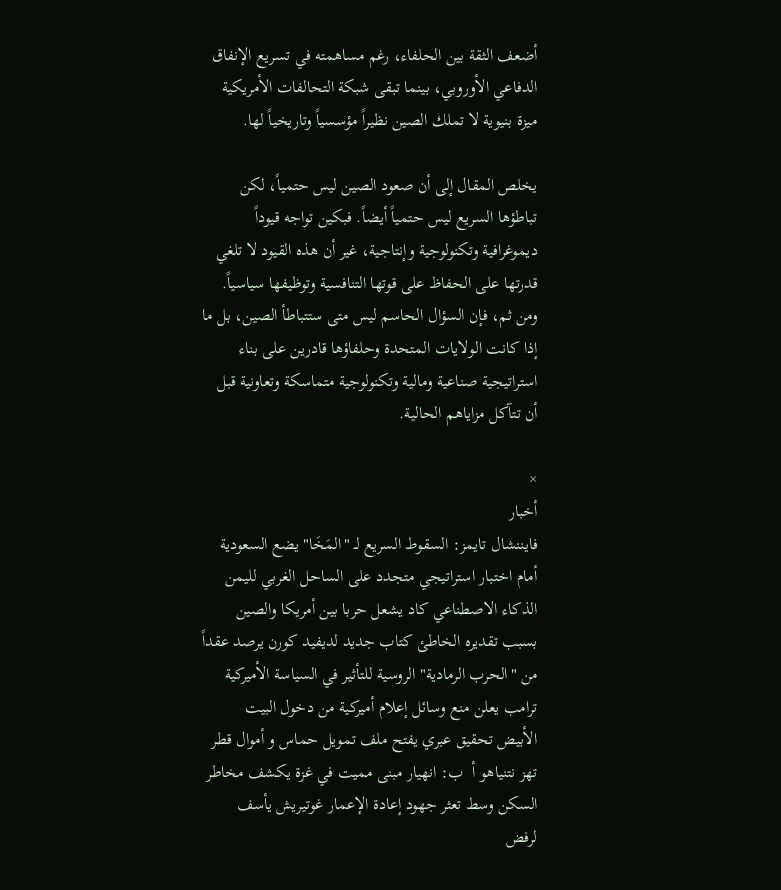أضعف الثقة بين الحلفاء، رغم مساهمته في تسريع الإنفاق الدفاعي الأوروبي، بينما تبقى شبكة التحالفات الأمريكية ميزة بنيوية لا تملك الصين نظيراً مؤسسياً وتاريخياً لها.

يخلص المقال إلى أن صعود الصين ليس حتمياً، لكن تباطؤها السريع ليس حتمياً أيضاً. فبكين تواجه قيوداً ديموغرافية وتكنولوجية وإنتاجية، غير أن هذه القيود لا تلغي قدرتها على الحفاظ على قوتها التنافسية وتوظيفها سياسياً. ومن ثم، فإن السؤال الحاسم ليس متى ستتباطأ الصين، بل ما إذا كانت الولايات المتحدة وحلفاؤها قادرين على بناء استراتيجية صناعية ومالية وتكنولوجية متماسكة وتعاونية قبل أن تتآكل مزاياهم الحالية.

×
أخبار
فايننشال تايمز: السقوط السريع لـ "المَخَا" يضع السعودية أمام اختبار استراتيجي متجدد على الساحل الغربي لليمن الذكاء الاصطناعي كاد يشعل حربا بين أمريكا والصين بسبب تقديره الخاطئ كتاب جديد لديفيد كورن يرصد عقداً من "الحرب الرمادية" الروسية للتأثير في السياسة الأميركية ترامب يعلن منع وسائل إعلام أميركية من دخول البيت الأبيض تحقيق عبري يفتح ملف تمويل حماس و أموال قطر تهز نتنياهو أ  ب: انهيار مبنى مميت في غزة يكشف مخاطر السكن وسط تعثر جهود إعادة الإعمار غوتيريش يأسف لرفض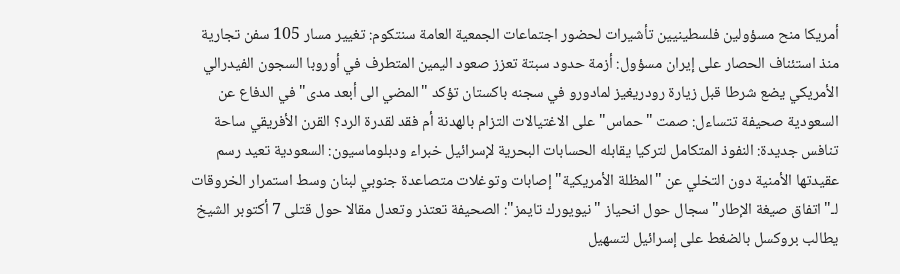أمريكا منح مسؤولين فلسطينيين تأشيرات لحضور اجتماعات الجمعية العامة سنتكوم: تغيير مسار 105 سفن تجارية منذ استئناف الحصار على إيران مسؤول: أزمة حدود سبتة تعزز صعود اليمين المتطرف في أوروبا السجون الفيدرالي الأمريكي يضع شرطا قبل زيارة رودريغيز لمادورو في سجنه باكستان تؤكد "المضي الى أبعد مدى" في الدفاع عن السعودية صحيفة تتساءل: صمت "حماس" على الاغتيالات التزام بالهدنة أم فقد لقدرة الرد؟ القرن الأفريقي ساحة تنافس جديدة: النفوذ المتكامل لتركيا يقابله الحسابات البحرية لإسرائيل خبراء ودبلوماسيون: السعودية تعيد رسم عقيدتها الأمنية دون التخلي عن "المظلة الأمريكية" إصابات وتوغلات متصاعدة جنوبي لبنان وسط استمرار الخروقات لـ"اتفاق صيغة الإطار" سجال حول انحياز "نيويورك تايمز": الصحيفة تعتذر وتعدل مقالا حول قتلى 7 أكتوبر الشيخ يطالب بروكسل بالضغط على إسرائيل لتسهيل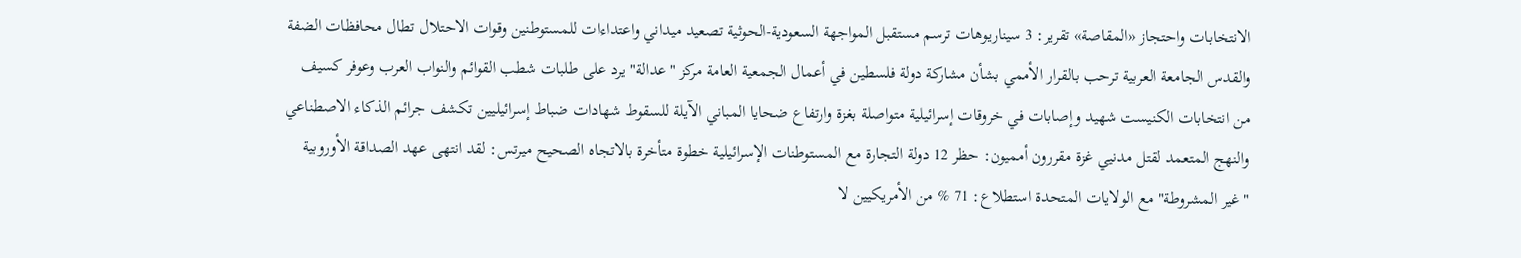الانتخابات واحتجاز «المقاصة» تقرير: 3 سيناريوهات ترسم مستقبل المواجهة السعودية-الحوثية تصعيد ميداني واعتداءات للمستوطنين وقوات الاحتلال تطال محافظات الضفة والقدس الجامعة العربية ترحب بالقرار الأممي بشأن مشاركة دولة فلسطين في أعمال الجمعية العامة مركز "عدالة" يرد على طلبات شطب القوائم والنواب العرب وعوفر كسيف من انتخابات الكنيست شهيد وإصابات في خروقات إسرائيلية متواصلة بغزة وارتفاع ضحايا المباني الآيلة للسقوط شهادات ضباط إسرائيليين تكشف جرائم الذكاء الاصطناعي والنهج المتعمد لقتل مدنيي غزة مقررون أمميون: حظر 12 دولة التجارة مع المستوطنات الإسرائيلية خطوة متأخرة بالاتجاه الصحيح ميرتس: لقد انتهى عهد الصداقة الأوروبية "غير المشروطة" مع الولايات المتحدة استطلاع: 71 % من الأمريكيين لا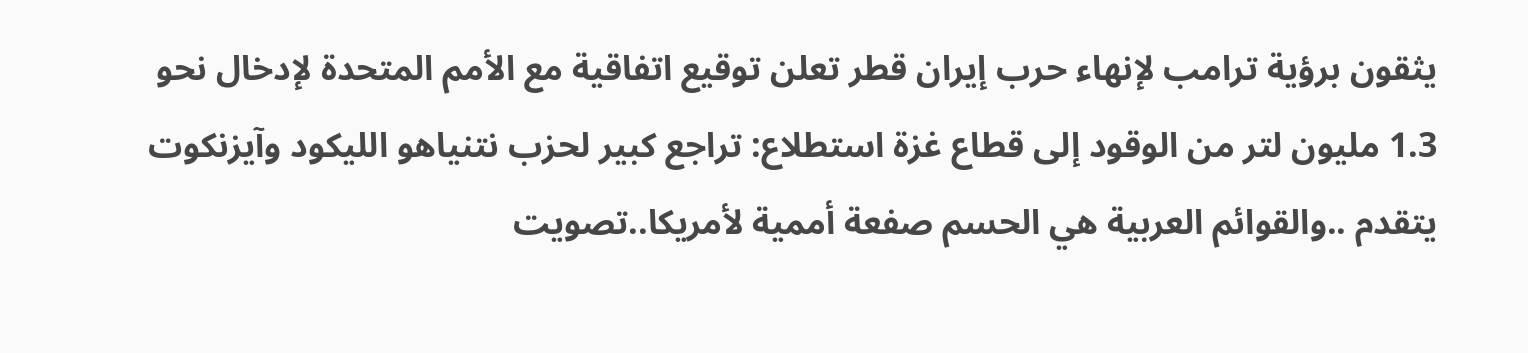يثقون برؤية ترامب لإنهاء حرب إيران قطر تعلن توقيع اتفاقية مع الأمم المتحدة لإدخال نحو 1.3 مليون لتر من الوقود إلى قطاع غزة استطلاع: تراجع كبير لحزب نتنياهو الليكود وآيزنكوت يتقدم ..والقوائم العربية هي الحسم صفعة أممية لأمريكا..تصويت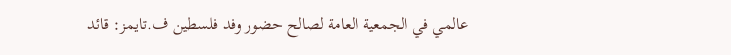عالمي في الجمعية العامة لصالح حضور وفد فلسطين ف.تايمز: قائد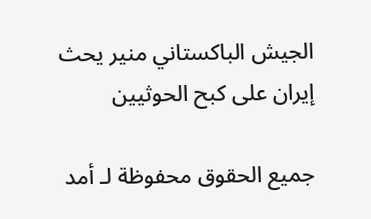الجيش الباكستاني منير يحث إيران على كبح الحوثيين

جميع الحقوق محفوظة لـ أمد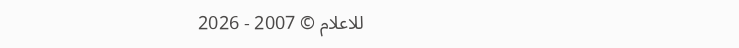للاعلام © 2007 - 2026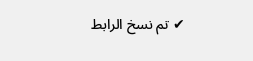✔ تم نسخ الرابط